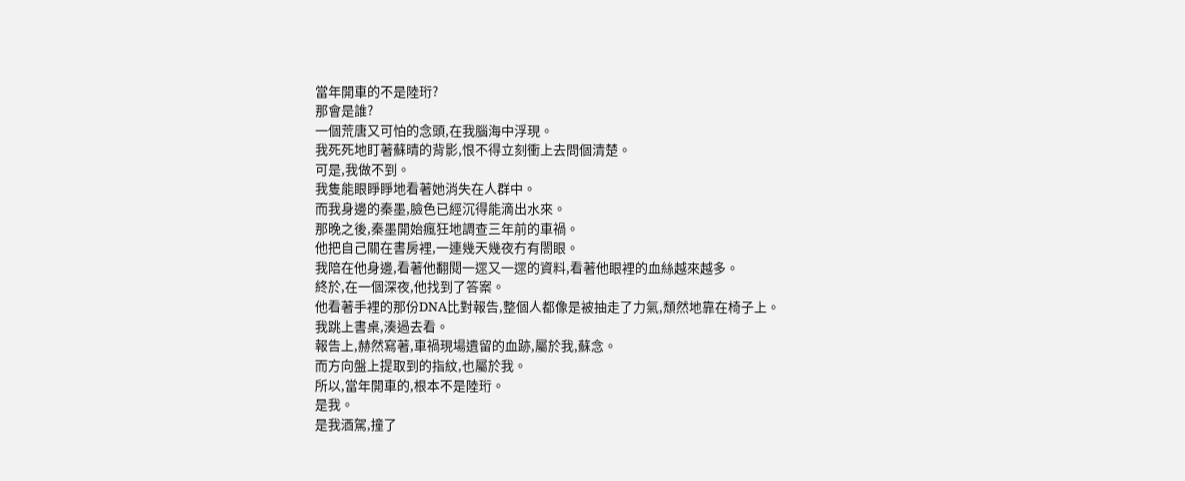當年開車的不是陸珩?
那會是誰?
一個荒唐又可怕的念頭,在我腦海中浮現。
我死死地盯著蘇晴的背影,恨不得立刻衝上去問個清楚。
可是,我做不到。
我隻能眼睜睜地看著她消失在人群中。
而我身邊的秦墨,臉色已經沉得能滴出水來。
那晚之後,秦墨開始瘋狂地調查三年前的車禍。
他把自己關在書房裡,一連幾天幾夜冇有閤眼。
我陪在他身邊,看著他翻閱一遝又一遝的資料,看著他眼裡的血絲越來越多。
終於,在一個深夜,他找到了答案。
他看著手裡的那份DNA比對報告,整個人都像是被抽走了力氣,頹然地靠在椅子上。
我跳上書桌,湊過去看。
報告上,赫然寫著,車禍現場遺留的血跡,屬於我,蘇念。
而方向盤上提取到的指紋,也屬於我。
所以,當年開車的,根本不是陸珩。
是我。
是我酒駕,撞了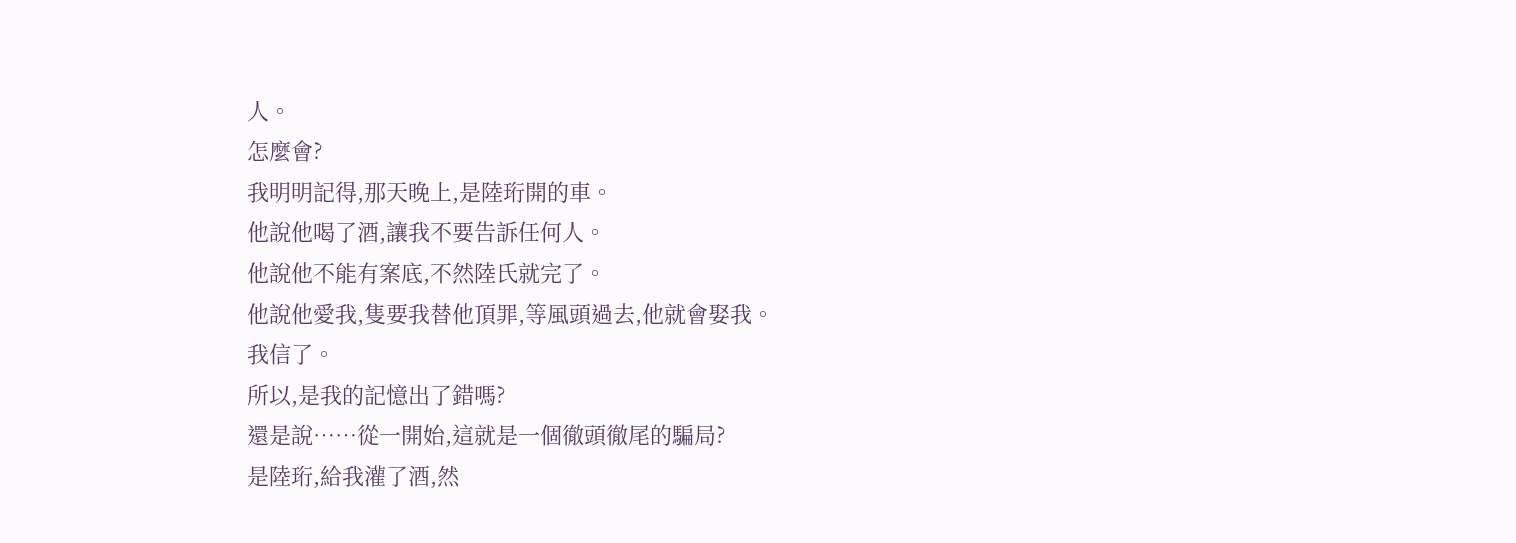人。
怎麼會?
我明明記得,那天晚上,是陸珩開的車。
他說他喝了酒,讓我不要告訴任何人。
他說他不能有案底,不然陸氏就完了。
他說他愛我,隻要我替他頂罪,等風頭過去,他就會娶我。
我信了。
所以,是我的記憶出了錯嗎?
還是說……從一開始,這就是一個徹頭徹尾的騙局?
是陸珩,給我灌了酒,然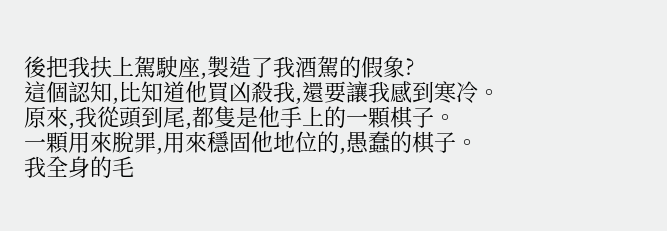後把我扶上駕駛座,製造了我酒駕的假象?
這個認知,比知道他買凶殺我,還要讓我感到寒冷。
原來,我從頭到尾,都隻是他手上的一顆棋子。
一顆用來脫罪,用來穩固他地位的,愚蠢的棋子。
我全身的毛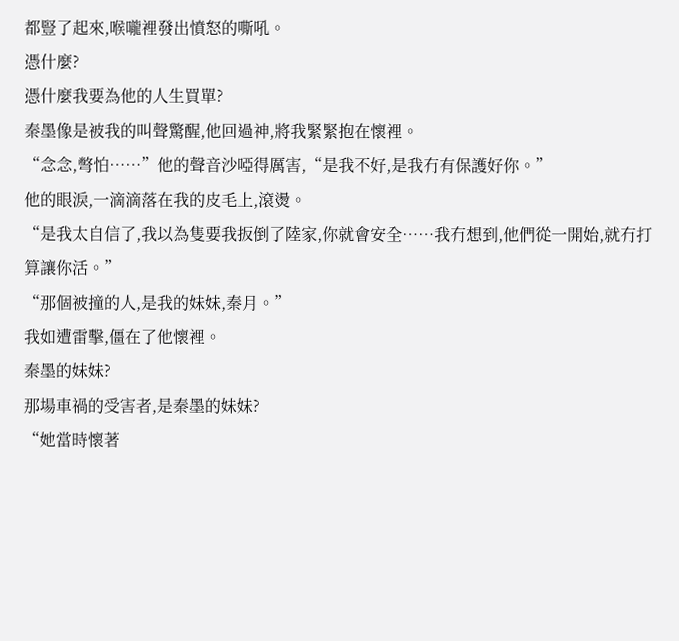都豎了起來,喉嚨裡發出憤怒的嘶吼。
憑什麼?
憑什麼我要為他的人生買單?
秦墨像是被我的叫聲驚醒,他回過神,將我緊緊抱在懷裡。
“念念,彆怕……”他的聲音沙啞得厲害,“是我不好,是我冇有保護好你。”
他的眼淚,一滴滴落在我的皮毛上,滾燙。
“是我太自信了,我以為隻要我扳倒了陸家,你就會安全……我冇想到,他們從一開始,就冇打算讓你活。”
“那個被撞的人,是我的妹妹,秦月。”
我如遭雷擊,僵在了他懷裡。
秦墨的妹妹?
那場車禍的受害者,是秦墨的妹妹?
“她當時懷著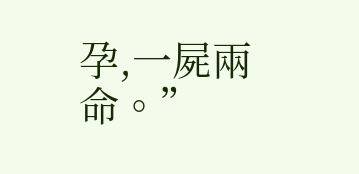孕,一屍兩命。”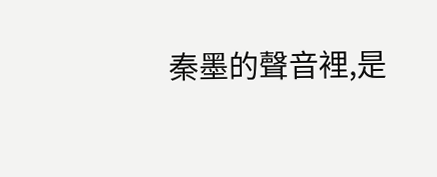秦墨的聲音裡,是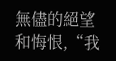無儘的絕望和悔恨,“我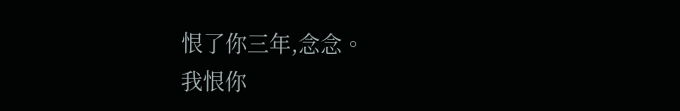恨了你三年,念念。
我恨你